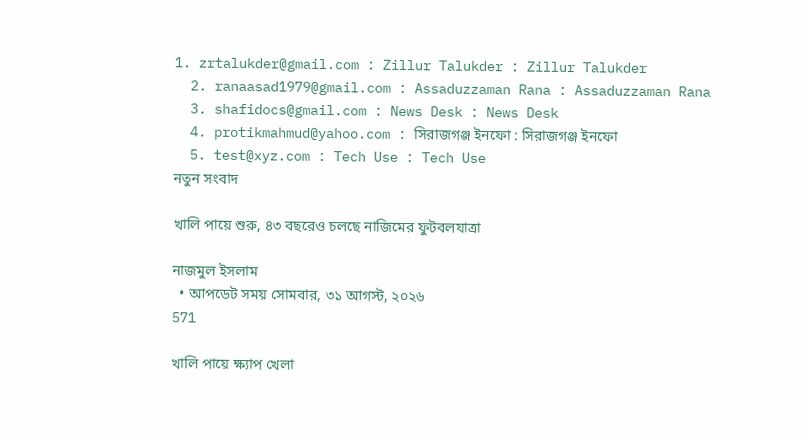1. zrtalukder@gmail.com : Zillur Talukder : Zillur Talukder
  2. ranaasad1979@gmail.com : Assaduzzaman Rana : Assaduzzaman Rana
  3. shafidocs@gmail.com : News Desk : News Desk
  4. protikmahmud@yahoo.com : সিরাজগঞ্জ ইনফো : সিরাজগঞ্জ ইনফো
  5. test@xyz.com : Tech Use : Tech Use
নতুন সংবাদ

খালি পায়ে শুরু, ৪৩ বছরেও চলছে নাজিমের ফুটবলযাত্রা

নাজমুল ইসলাম
  • আপডেট সময় সোমবার, ৩১ আগস্ট, ২০২৬
571

খালি পায়ে ক্ষ্যাপ খেলা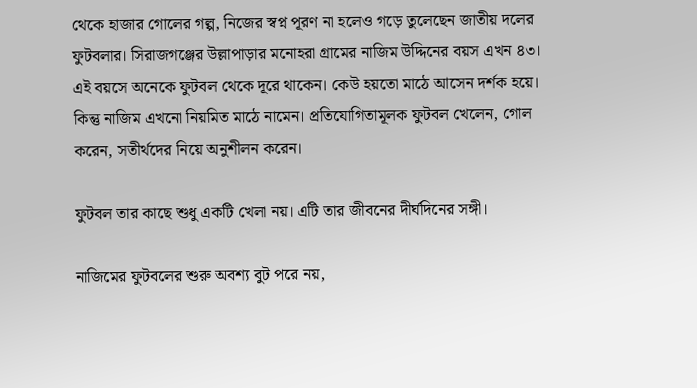থেকে হাজার গোলের গল্প, নিজের স্বপ্ন পূরণ না হলেও গড়ে তুলেছেন জাতীয় দলের ফুটবলার। সিরাজগঞ্জের উল্লাপাড়ার মনোহরা গ্রামের নাজিম উদ্দিনের বয়স এখন ৪৩। এই বয়সে অনেকে ফুটবল থেকে দূরে থাকেন। কেউ হয়তো মাঠে আসেন দর্শক হয়ে। কিন্তু নাজিম এখনো নিয়মিত মাঠে নামেন। প্রতিযোগিতামূলক ফুটবল খেলেন, গোল করেন, সতীর্থদের নিয়ে অনুশীলন করেন।

ফুটবল তার কাছে শুধু একটি খেলা নয়। এটি তার জীবনের দীর্ঘদিনের সঙ্গী।

নাজিমের ফুটবলের শুরু অবশ্য বুট পরে নয়,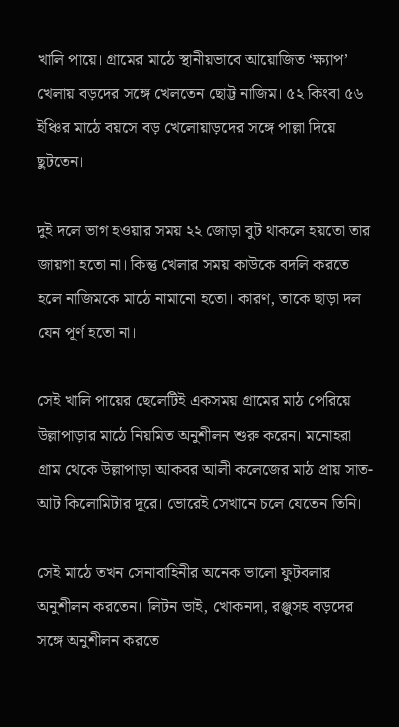খালি পায়ে। গ্রামের মাঠে স্থানীয়ভাবে আয়োজিত ‘ক্ষ্যাপ’ খেলায় বড়দের সঙ্গে খেলতেন ছোট্ট নাজিম। ৫২ কিংবা ৫৬ ইঞ্চির মাঠে বয়সে বড় খেলোয়াড়দের সঙ্গে পাল্লা দিয়ে ছুটতেন।

দুই দলে ভাগ হওয়ার সময় ২২ জোড়া বুট থাকলে হয়তো তার জায়গা হতো না। কিন্তু খেলার সময় কাউকে বদলি করতে হলে নাজিমকে মাঠে নামানো হতো। কারণ, তাকে ছাড়া দল যেন পূর্ণ হতো না।

সেই খালি পায়ের ছেলেটিই একসময় গ্রামের মাঠ পেরিয়ে উল্লাপাড়ার মাঠে নিয়মিত অনুশীলন শুরু করেন। মনোহরা গ্রাম থেকে উল্লাপাড়া আকবর আলী কলেজের মাঠ প্রায় সাত-আট কিলোমিটার দূরে। ভোরেই সেখানে চলে যেতেন তিনি।

সেই মাঠে তখন সেনাবাহিনীর অনেক ভালো ফুটবলার অনুশীলন করতেন। লিটন ভাই, খোকনদা, রঞ্জুসহ বড়দের সঙ্গে অনুশীলন করতে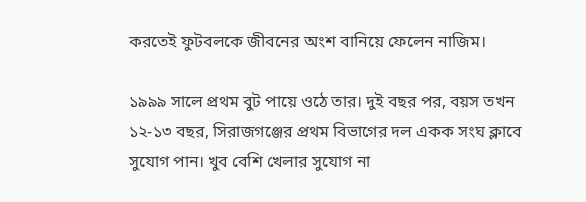করতেই ফুটবলকে জীবনের অংশ বানিয়ে ফেলেন নাজিম।

১৯৯৯ সালে প্রথম বুট পায়ে ওঠে তার। দুই বছর পর, বয়স তখন ১২-১৩ বছর, সিরাজগঞ্জের প্রথম বিভাগের দল একক সংঘ ক্লাবে সুযোগ পান। খুব বেশি খেলার সুযোগ না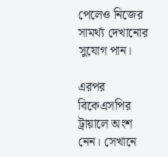পেলেও নিজের সামর্থ্য দেখানোর সুযোগ পান।

এরপর বিকেএসপির ট্রায়ালে অংশ নেন। সেখানে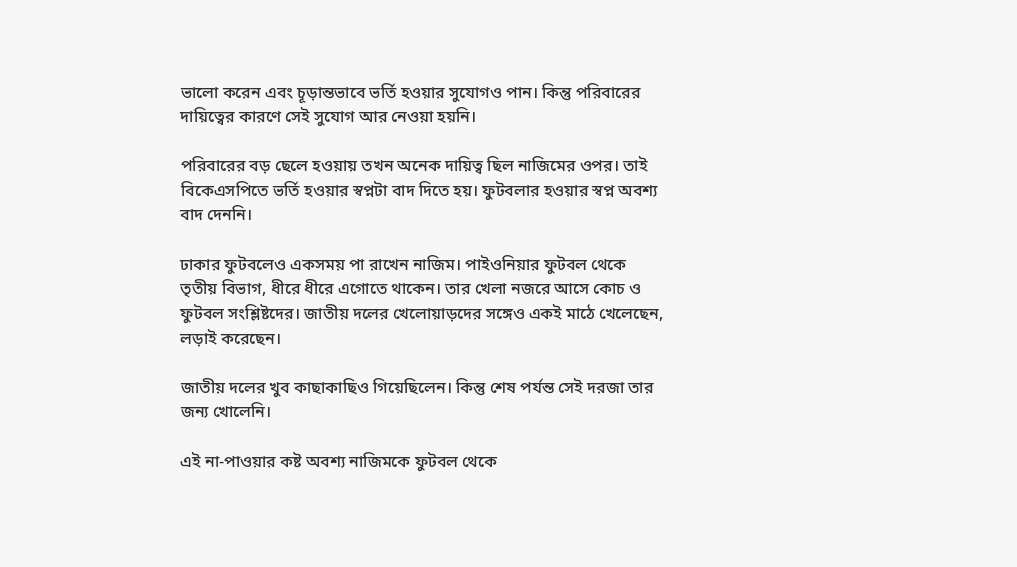ভালো করেন এবং চূড়ান্তভাবে ভর্তি হওয়ার সুযোগও পান। কিন্তু পরিবারের দায়িত্বের কারণে সেই সুযোগ আর নেওয়া হয়নি।

পরিবারের বড় ছেলে হওয়ায় তখন অনেক দায়িত্ব ছিল নাজিমের ওপর। তাই বিকেএসপিতে ভর্তি হওয়ার স্বপ্নটা বাদ দিতে হয়। ফুটবলার হওয়ার স্বপ্ন অবশ্য বাদ দেননি।

ঢাকার ফুটবলেও একসময় পা রাখেন নাজিম। পাইওনিয়ার ফুটবল থেকে তৃতীয় বিভাগ, ধীরে ধীরে এগোতে থাকেন। তার খেলা নজরে আসে কোচ ও ফুটবল সংশ্লিষ্টদের। জাতীয় দলের খেলোয়াড়দের সঙ্গেও একই মাঠে খেলেছেন, লড়াই করেছেন।

জাতীয় দলের খুব কাছাকাছিও গিয়েছিলেন। কিন্তু শেষ পর্যন্ত সেই দরজা তার জন্য খোলেনি।

এই না-পাওয়ার কষ্ট অবশ্য নাজিমকে ফুটবল থেকে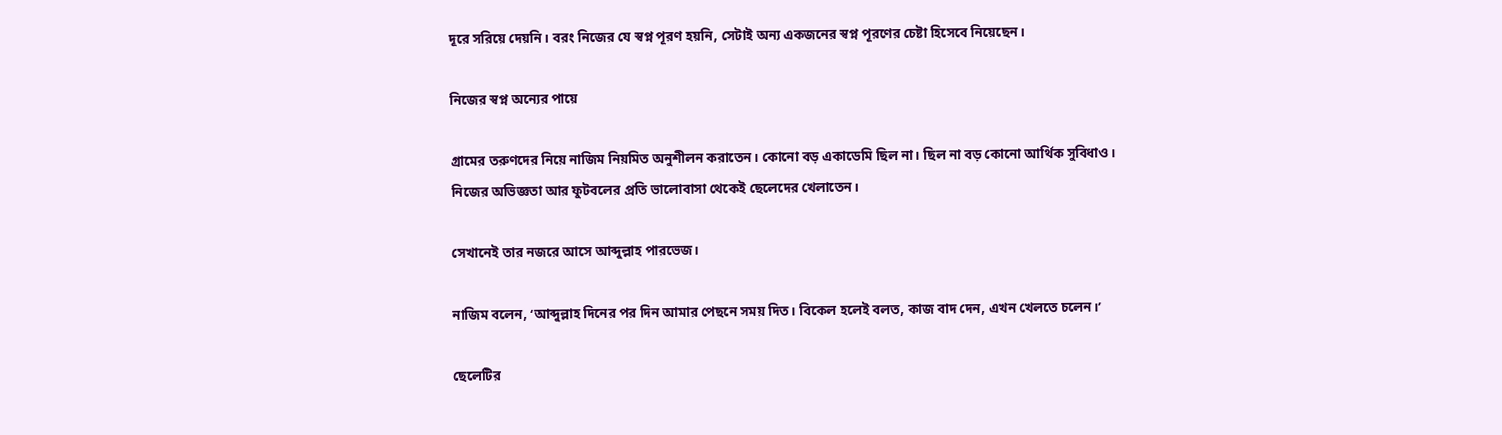দূরে সরিয়ে দেয়নি। বরং নিজের যে স্বপ্ন পূরণ হয়নি, সেটাই অন্য একজনের স্বপ্ন পূরণের চেষ্টা হিসেবে নিয়েছেন।

নিজের স্বপ্ন অন্যের পায়ে

গ্রামের তরুণদের নিয়ে নাজিম নিয়মিত অনুশীলন করাতেন। কোনো বড় একাডেমি ছিল না। ছিল না বড় কোনো আর্থিক সুবিধাও। নিজের অভিজ্ঞতা আর ফুটবলের প্রতি ভালোবাসা থেকেই ছেলেদের খেলাতেন।

সেখানেই তার নজরে আসে আব্দুল্লাহ পারভেজ।

নাজিম বলেন, ‘আব্দুল্লাহ দিনের পর দিন আমার পেছনে সময় দিত। বিকেল হলেই বলত, কাজ বাদ দেন, এখন খেলতে চলেন।’

ছেলেটির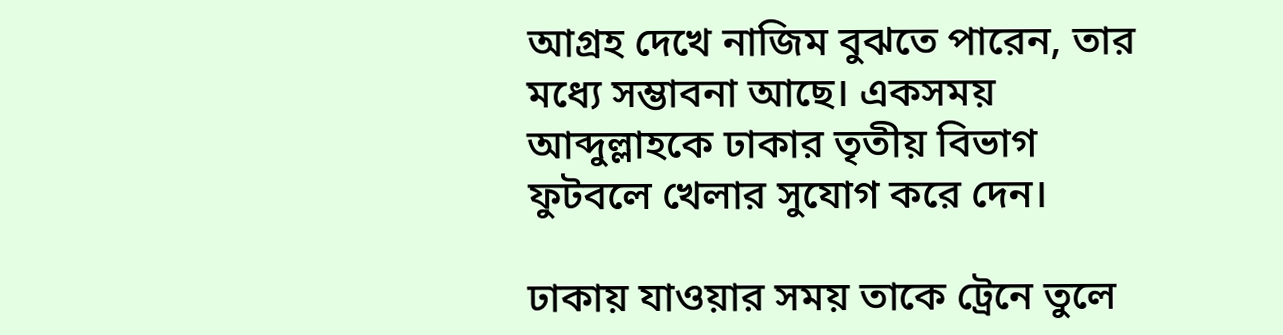আগ্রহ দেখে নাজিম বুঝতে পারেন, তার মধ্যে সম্ভাবনা আছে। একসময় আব্দুল্লাহকে ঢাকার তৃতীয় বিভাগ ফুটবলে খেলার সুযোগ করে দেন।

ঢাকায় যাওয়ার সময় তাকে ট্রেনে তুলে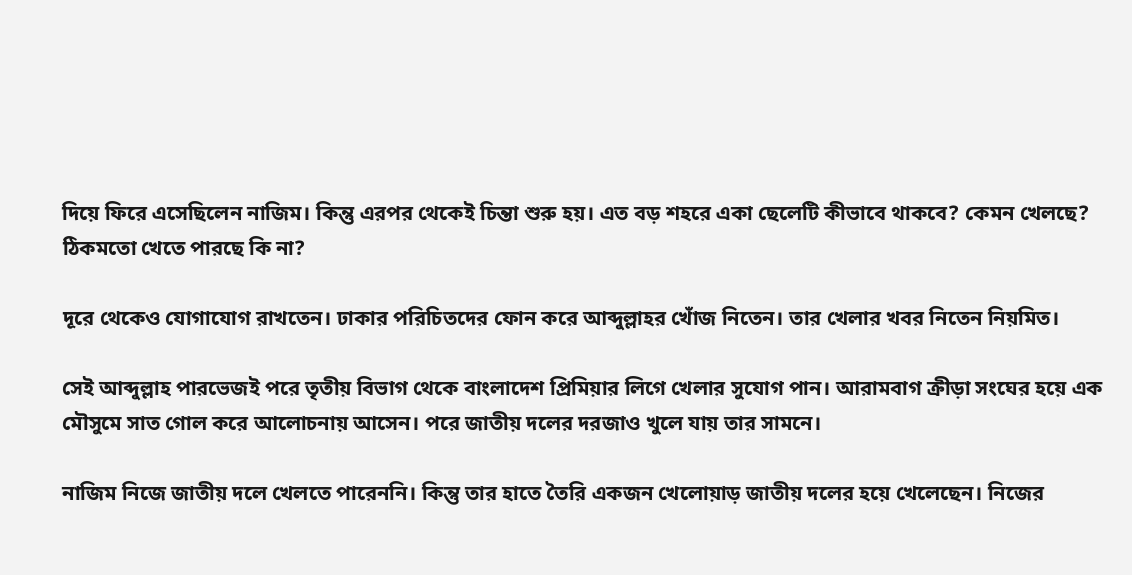দিয়ে ফিরে এসেছিলেন নাজিম। কিন্তু এরপর থেকেই চিন্তা শুরু হয়। এত বড় শহরে একা ছেলেটি কীভাবে থাকবে? কেমন খেলছে? ঠিকমতো খেতে পারছে কি না?

দূরে থেকেও যোগাযোগ রাখতেন। ঢাকার পরিচিতদের ফোন করে আব্দুল্লাহর খোঁজ নিতেন। তার খেলার খবর নিতেন নিয়মিত।

সেই আব্দুল্লাহ পারভেজই পরে তৃতীয় বিভাগ থেকে বাংলাদেশ প্রিমিয়ার লিগে খেলার সুযোগ পান। আরামবাগ ক্রীড়া সংঘের হয়ে এক মৌসুমে সাত গোল করে আলোচনায় আসেন। পরে জাতীয় দলের দরজাও খুলে যায় তার সামনে।

নাজিম নিজে জাতীয় দলে খেলতে পারেননি। কিন্তু তার হাতে তৈরি একজন খেলোয়াড় জাতীয় দলের হয়ে খেলেছেন। নিজের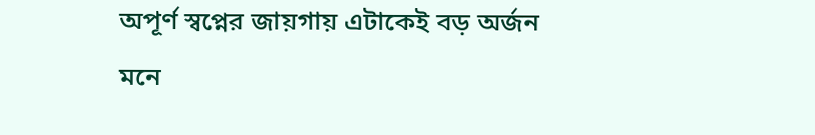অপূর্ণ স্বপ্নের জায়গায় এটাকেই বড় অর্জন মনে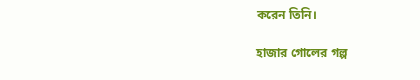করেন তিনি।

হাজার গোলের গল্প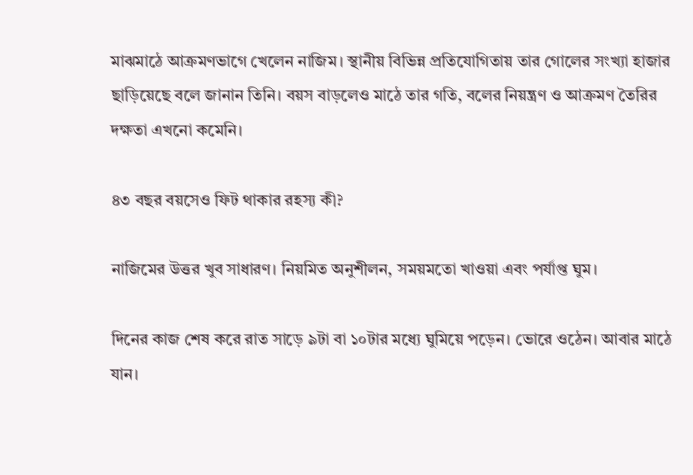মাঝমাঠে আক্রমণভাগে খেলেন নাজিম। স্থানীয় বিভিন্ন প্রতিযোগিতায় তার গোলের সংখ্যা হাজার ছাড়িয়েছে বলে জানান তিনি। বয়স বাড়লেও মাঠে তার গতি, বলের নিয়ন্ত্রণ ও আক্রমণ তৈরির দক্ষতা এখনো কমেনি।

৪৩ বছর বয়সেও ফিট থাকার রহস্য কী?

নাজিমের উত্তর খুব সাধারণ। নিয়মিত অনুশীলন, সময়মতো খাওয়া এবং পর্যাপ্ত ঘুম।

দিনের কাজ শেষ করে রাত সাড়ে ৯টা বা ১০টার মধ্যে ঘুমিয়ে পড়েন। ভোরে ওঠেন। আবার মাঠে যান।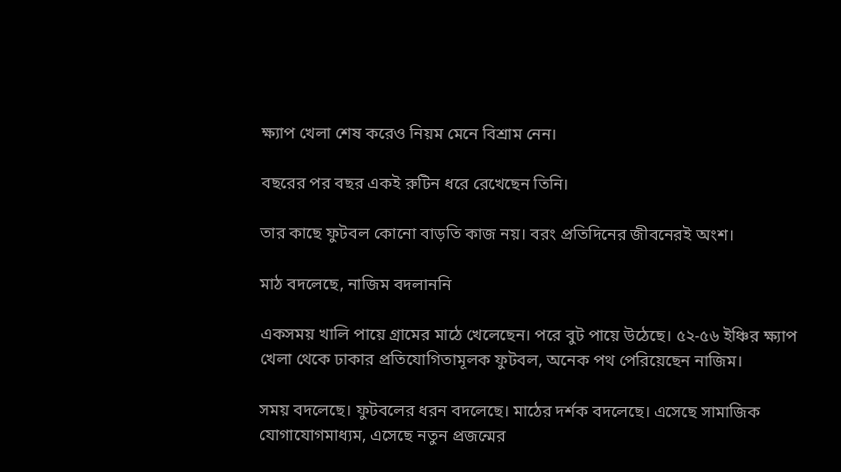ক্ষ্যাপ খেলা শেষ করেও নিয়ম মেনে বিশ্রাম নেন।

বছরের পর বছর একই রুটিন ধরে রেখেছেন তিনি।

তার কাছে ফুটবল কোনো বাড়তি কাজ নয়। বরং প্রতিদিনের জীবনেরই অংশ।

মাঠ বদলেছে, নাজিম বদলাননি

একসময় খালি পায়ে গ্রামের মাঠে খেলেছেন। পরে বুট পায়ে উঠেছে। ৫২-৫৬ ইঞ্চির ক্ষ্যাপ খেলা থেকে ঢাকার প্রতিযোগিতামূলক ফুটবল, অনেক পথ পেরিয়েছেন নাজিম।

সময় বদলেছে। ফুটবলের ধরন বদলেছে। মাঠের দর্শক বদলেছে। এসেছে সামাজিক যোগাযোগমাধ্যম, এসেছে নতুন প্রজন্মের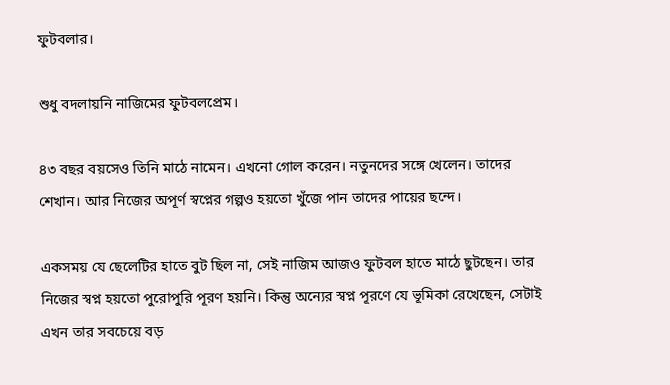ফুটবলার।

শুধু বদলায়নি নাজিমের ফুটবলপ্রেম।

৪৩ বছর বয়সেও তিনি মাঠে নামেন। এখনো গোল করেন। নতুনদের সঙ্গে খেলেন। তাদের শেখান। আর নিজের অপূর্ণ স্বপ্নের গল্পও হয়তো খুঁজে পান তাদের পায়ের ছন্দে।

একসময় যে ছেলেটির হাতে বুট ছিল না, সেই নাজিম আজও ফুটবল হাতে মাঠে ছুটছেন। তার নিজের স্বপ্ন হয়তো পুরোপুরি পূরণ হয়নি। কিন্তু অন্যের স্বপ্ন পূরণে যে ভূমিকা রেখেছেন, সেটাই এখন তার সবচেয়ে বড়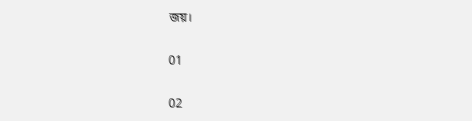জয়।

01

02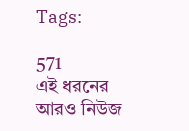Tags:

571
এই ধরনের আরও নিউজ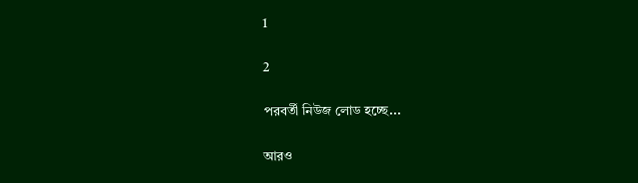1

2

পরবর্তী নিউজ লোড হচ্ছে...

আরও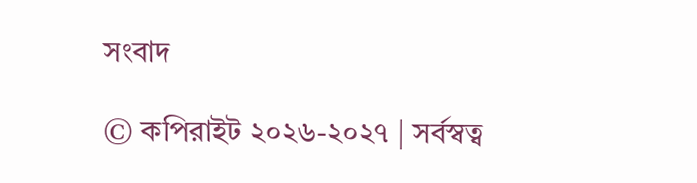সংবাদ

© কপিরাইট ২০২৬-২০২৭ | সর্বস্বত্ব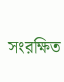সংরক্ষিত